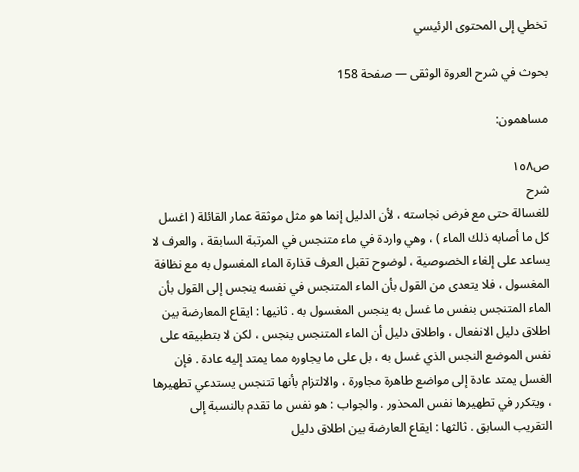تخطي إلى المحتوى الرئيسي

بحوث في شرح العروة الوثقى — صفحة 158

مساهمون:

ص١٥٨
شرح
للغسالة حتى مع فرض نجاسته ، لأن الدليل إنما هو مثل موثقة عمار القائلة ( اغسل كل ما أصابه ذلك الماء ) ، وهي واردة في ماء متنجس في المرتبة السابقة ، والعرف لا يساعد على إلغاء الخصوصية ، لوضوح تقبل العرف قذارة الماء المغسول به مع نظافة المغسول ، فلا يتعدى من القول بأن الماء المتنجس في نفسه ينجس إلى القول بأن الماء المتنجس بنفس ما غسل به ينجس المغسول به . ثانيها : ايقاع المعارضة بين اطلاق دليل الانفعال ، واطلاق دليل أن الماء المتنجس ينجس ، لكن لا بتطبيقه على نفس الموضع النجس الذي غسل به ، بل على ما يجاوره مما يمتد إليه عادة . فإن الغسل يمتد عادة إلى مواضع طاهرة مجاورة ، والالتزام بأنها تتنجس يستدعي تطهيرها ، ويتكرر في تطهيرها نفس المحذور . والجواب : هو نفس ما تقدم بالنسبة إلى التقريب السابق . ثالثها : ايقاع العارضة بين اطلاق دليل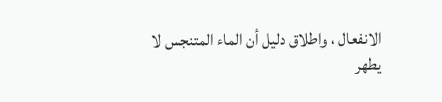الانفعال ، واطلاق دليل أن الماء المتنجس لا يطهر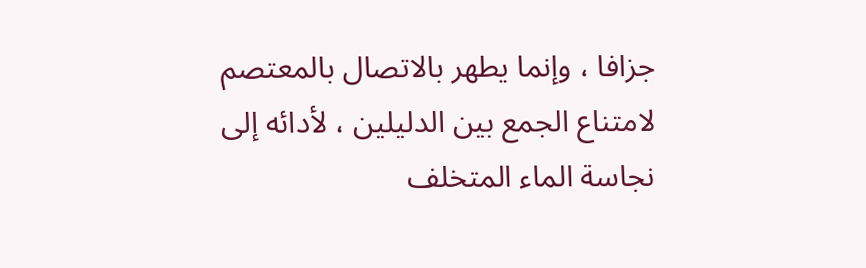جزافا ، وإنما يطهر بالاتصال بالمعتصم لامتناع الجمع بين الدليلين ، لأدائه إلى نجاسة الماء المتخلف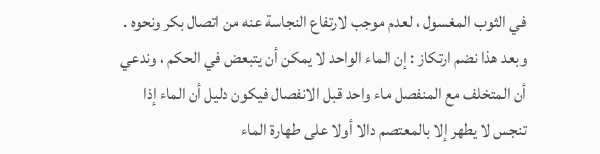في الثوب المغسول ، لعدم موجب لارتفاع النجاسة عنه من اتصال بكر ونحوه . وبعد هذا نضم ارتكاز : إن الماء الواحد لا يمكن أن يتبعض في الحكم ، وندعي أن المتخلف مع المنفصل ماء واحد قبل الانفصال فيكون دليل أن الماء إذا تنجس لا يطهر إلا بالمعتصم دالا أولا على طهارة الماء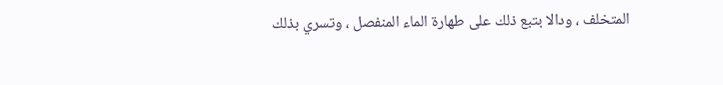المتخلف ، ودالا بتبع ذلك على طهارة الماء المنفصل ، وتسري بذلك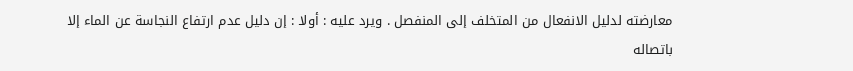معارضته لدليل الانفعال من المتخلف إلى المنفصل . ويرد عليه : أولا : إن دليل عدم ارتفاع النجاسة عن الماء إلا باتصاله